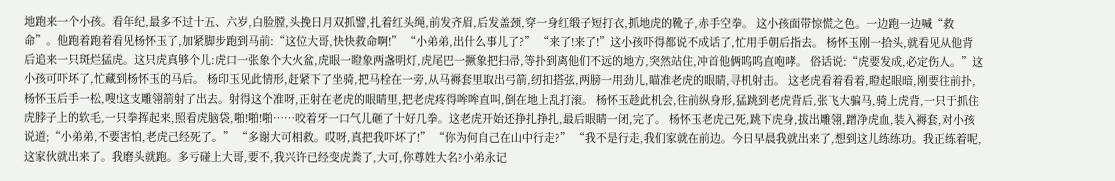地跑来一个小孩。看年纪,最多不过十五、六岁,白脸膛,头挽日月双抓譬,扎着红头绳,前发齐眉,后发盖颈,穿一身红缎子短打衣,抓地虎的靴子,赤手空拳。 这小孩面带惊慌之色。一边跑一边喊“救命”。他跑着跑着看见杨怀玉了,加紧脚步跑到马前:“这位大哥,快快救命啊!” “小弟弟,出什么事儿了?” “来了!来了!”这小孩吓得都说不成话了,忙用手朝后指去。 杨怀玉刚一拾头,就看见从他背后追来一只斑烂猛虎。这只虎真够个儿:虎口一张象个大火盆,虎眼一瞪象两盏明灯,虎尾巴一撅象把扫帚,等扑到离他们不远的地方,突然站住,冲首他俩呜呜直咆哮。 俗话说:“虎要发成,必定伤人。”这小孩可吓坏了,忙藏到杨怀玉的马后。 杨印玉见此情形,赶紧下了坐骑,把马栓在一旁,从马褥套里取出弓箭,纫扣搭弦,两膀一用劲儿,瞄准老虎的眼睛,寻机射击。 这老虎看着看着,瞪起眼暗,刚要往前扑,杨怀玉后手一松,嗖!这支雕翎箭射了出去。射得这个准呀,正射在老虎的眼睛里,把老虎疼得哞哞直叫,倒在地上乱打滚。 杨怀玉趁此机会,往前纵身形,猛跳到老虎背后,张飞大骗马,骑上虎背,一只于抓住虎脖子上的软毛,一只拳挥起来,照看虎脑袋,啪!啪!啪……咬着牙一口气儿砸了十好几拳。这老虎开始还挣扎挣扎,最后眼睛一闭,完了。 杨怀玉老虎己死,跳下虎身,拔出雕翎,蹭净虎血,装入褥套,对小孩说道;“小弟弟,不要害怕,老虎己经死了。” “多谢大可相救。哎呀,真把我吓坏了!” “你为何自己在山中行走?” “我不是行走,我们家就在前边。今日早晨我就出来了,想到这儿练练功。我正练着呢,这家伙就出来了。我磨头就跑。多亏碰上大哥,要不,我兴许已经变虎粪了,大可,你尊姓大名?小弟永记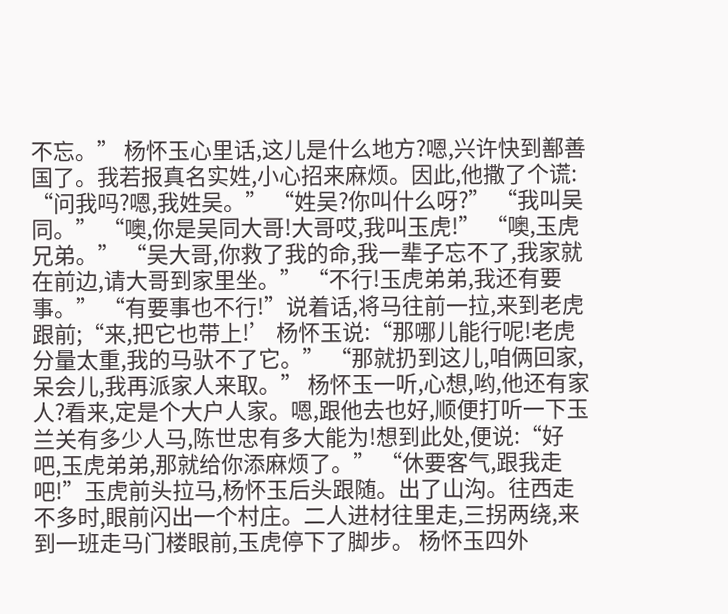不忘。” 杨怀玉心里话,这儿是什么地方?嗯,兴许快到鄯善国了。我若报真名实姓,小心招来麻烦。因此,他撒了个谎: “问我吗?嗯,我姓吴。” “姓吴?你叫什么呀?” “我叫吴同。” “噢,你是吴同大哥!大哥哎,我叫玉虎!” “噢,玉虎兄弟。” “吴大哥,你救了我的命,我一辈子忘不了,我家就在前边,请大哥到家里坐。” “不行!玉虎弟弟,我还有要事。” “有要事也不行!”说着话,将马往前一拉,来到老虎跟前;“来,把它也带上!’ 杨怀玉说:“那哪儿能行呢!老虎分量太重,我的马驮不了它。” “那就扔到这儿,咱俩回家,呆会儿,我再派家人来取。” 杨怀玉一听,心想,哟,他还有家人?看来,定是个大户人家。嗯,跟他去也好,顺便打听一下玉兰关有多少人马,陈世忠有多大能为!想到此处,便说:“好吧,玉虎弟弟,那就给你添麻烦了。” “休要客气,跟我走吧!”玉虎前头拉马,杨怀玉后头跟随。出了山沟。往西走不多时,眼前闪出一个村庄。二人进材往里走,三拐两绕,来到一班走马门楼眼前,玉虎停下了脚步。 杨怀玉四外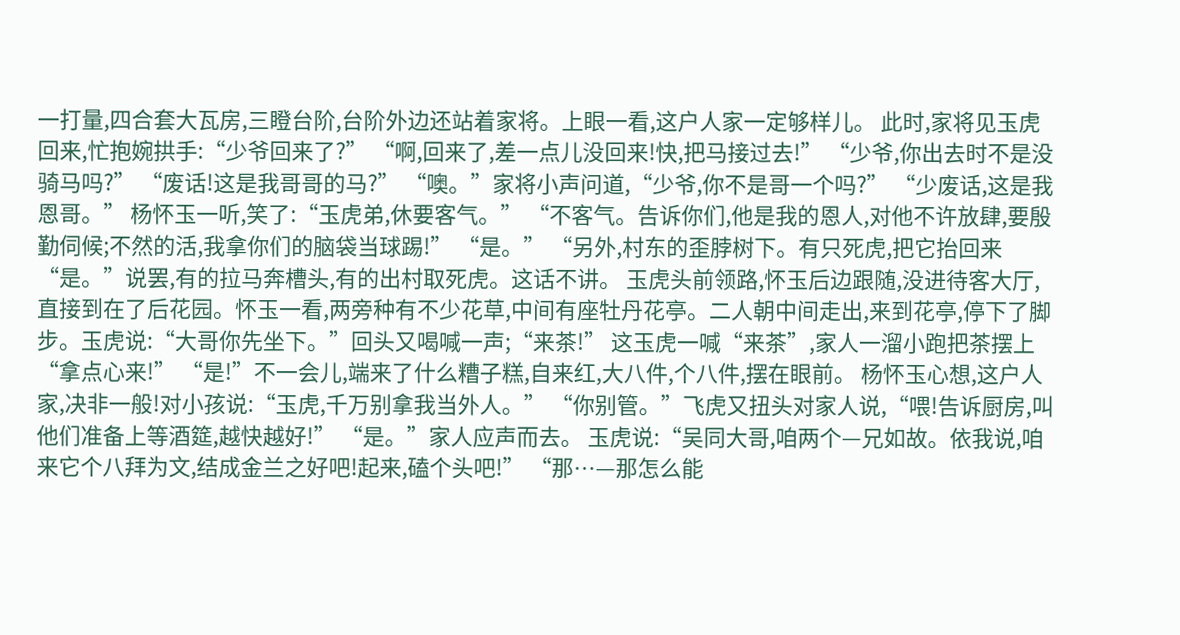一打量,四合套大瓦房,三瞪台阶,台阶外边还站着家将。上眼一看,这户人家一定够样儿。 此时,家将见玉虎回来,忙抱婉拱手:“少爷回来了?” “啊,回来了,差一点儿没回来!快,把马接过去!” “少爷,你出去时不是没骑马吗?” “废话!这是我哥哥的马?” “噢。”家将小声问道,“少爷,你不是哥一个吗?” “少废话,这是我恩哥。” 杨怀玉一听,笑了:“玉虎弟,休要客气。” “不客气。告诉你们,他是我的恩人,对他不许放肆,要殷勤伺候;不然的活,我拿你们的脑袋当球踢!” “是。” “另外,村东的歪脖树下。有只死虎,把它抬回来 “是。”说罢,有的拉马奔槽头,有的出村取死虎。这话不讲。 玉虎头前领路,怀玉后边跟随,没进待客大厅,直接到在了后花园。怀玉一看,两旁种有不少花草,中间有座牡丹花亭。二人朝中间走出,来到花亭,停下了脚步。玉虎说:“大哥你先坐下。”回头又喝喊一声;“来茶!” 这玉虎一喊“来茶”,家人一溜小跑把茶摆上 “拿点心来!” “是!”不一会儿,端来了什么糟子糕,自来红,大八件,个八件,摆在眼前。 杨怀玉心想,这户人家,决非一般!对小孩说:“玉虎,千万别拿我当外人。” “你别管。”飞虎又扭头对家人说,“喂!告诉厨房,叫他们准备上等酒筵,越快越好!” “是。”家人应声而去。 玉虎说:“吴同大哥,咱两个—兄如故。依我说,咱来它个八拜为文,结成金兰之好吧!起来,磕个头吧!” “那…—那怎么能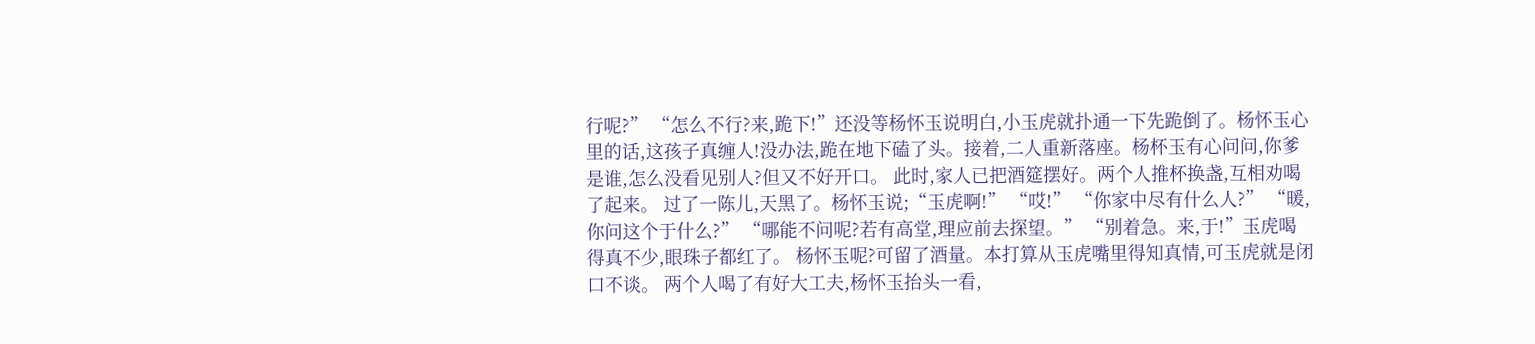行呢?” “怎么不行?来,跪下!”还没等杨怀玉说明白,小玉虎就扑通一下先跪倒了。杨怀玉心里的话,这孩子真缠人!没办法,跪在地下磕了头。接着,二人重新落座。杨杯玉有心问问,你爹是谁,怎么没看见别人?但又不好开口。 此时,家人已把酒筵摆好。两个人推杯换盏,互相劝喝了起来。 过了一陈儿,天黑了。杨怀玉说;“玉虎啊!” “哎!” “你家中尽有什么人?” “暖,你问这个于什么?” “哪能不问呢?若有高堂,理应前去探望。” “别着急。来,于!”玉虎喝得真不少,眼珠子都红了。 杨怀玉呢?可留了酒量。本打算从玉虎嘴里得知真情,可玉虎就是闭口不谈。 两个人喝了有好大工夫,杨怀玉抬头一看,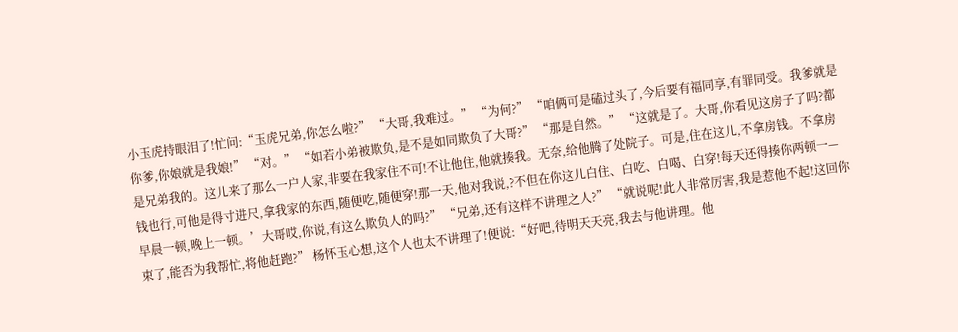小玉虎持眼泪了!忙问:“玉虎兄弟,你怎么啦?” “大哥,我难过。” “为何?” “咱俩可是磕过头了,今后要有福同享,有罪同受。我爹就是你爹,你娘就是我娘!” “对。” “如若小弟被欺负,是不是如同欺负了大哥?” “那是自然。” “这就是了。大哥,你看见这房子了吗?都是兄弟我的。这儿来了那么一户人家,非要在我家住不可!不让他住,他就揍我。无奈,给他腾了处院子。可是,住在这儿,不拿房钱。不拿房钱也行,可他是得寸进尺,拿我家的东西,随便吃,随便穿!那一天,他对我说,?不但在你这儿白住、白吃、白喝、白穿!每天还得揍你两顿一—早晨一顿,晚上一顿。’大哥哎,你说,有这么欺负人的吗?” “兄弟,还有这样不讲理之人?” “就说呢!此人非常厉害,我是惹他不起!这回你束了,能否为我帮忙,将他赶跑?” 杨怀玉心想,这个人也太不讲理了!便说:“好吧,待明天天亮,我去与他讲理。他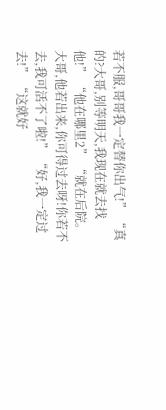若不服,哥哥我一定替你出气!” “真的?大哥,别等明天,我现在就去找他!” “他在哪里2” “就在后院。大哥,他若出来,你可得过去呀!你若不去,我可活不了啦!” “好,我一定过去!” “这就好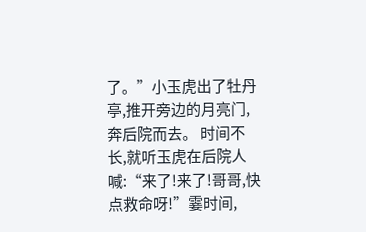了。”小玉虎出了牡丹亭,推开旁边的月亮门,奔后院而去。 时间不长,就听玉虎在后院人喊:“来了!来了!哥哥,快点救命呀!”霎时间,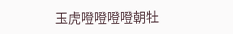玉虎噔噔噔噔朝牡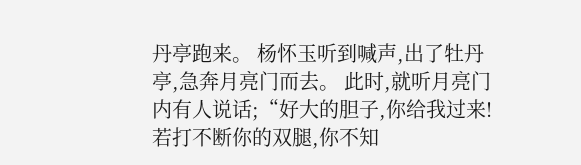丹亭跑来。 杨怀玉听到喊声,出了牡丹亭,急奔月亮门而去。 此时,就听月亮门内有人说话;“好大的胆子,你给我过来!若打不断你的双腿,你不知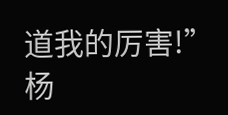道我的厉害!” 杨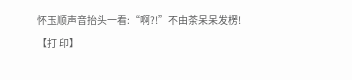怀玉顺声音抬头一看:“啊?!”不由茶呆呆发楞!
【打 印】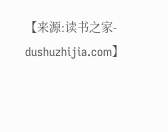【来源:读书之家-dushuzhijia.com】